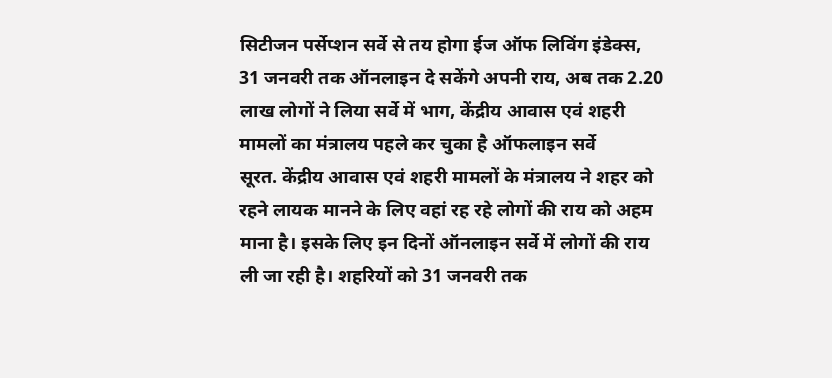सिटीजन पर्सेप्शन सर्वे से तय होगा ईज ऑफ लिविंग इंडेक्स, 31 जनवरी तक ऑनलाइन दे सकेंगे अपनी राय, अब तक 2.20 लाख लोगों ने लिया सर्वे में भाग, केंद्रीय आवास एवं शहरी मामलों का मंत्रालय पहले कर चुका है ऑफलाइन सर्वे
सूरत. केंद्रीय आवास एवं शहरी मामलों के मंत्रालय ने शहर को रहने लायक मानने के लिए वहां रह रहे लोगों की राय को अहम माना है। इसके लिए इन दिनों ऑनलाइन सर्वे में लोगों की राय ली जा रही है। शहरियों को 31 जनवरी तक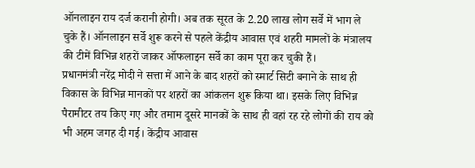ऑनलाइन राय दर्ज करानी होगी। अब तक सूरत के 2.20 लाख लोग सर्वे में भाग ले चुके हैं। ऑनलाइन सर्वे शुरू करने से पहले केंद्रीय आवास एवं शहरी मामलों के मंत्रालय की टीमें विभिन्न शहरों जाकर ऑफलाइन सर्वे का काम पूरा कर चुकी हैं।
प्रधानमंत्री नरेंद्र मोदी ने सत्ता में आने के बाद शहरों को स्मार्ट सिटी बनाने के साथ ही विकास के विभिन्न मानकों पर शहरों का आंकलन शुरू किया था। इसके लिए विभिन्न पैरामीटर तय किए गए और तमाम दूसरे मानकों के साथ ही वहां रह रहे लोगों की राय को भी अहम जगह दी गई। केंद्रीय आवास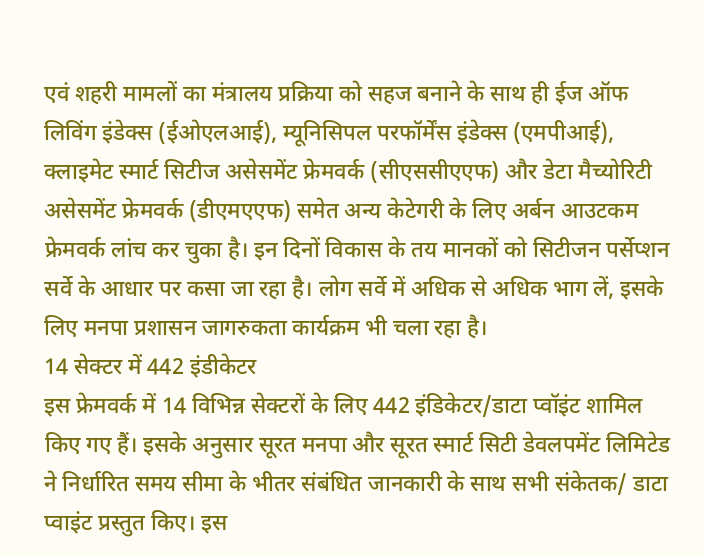एवं शहरी मामलों का मंत्रालय प्रक्रिया को सहज बनाने के साथ ही ईज ऑफ लिविंग इंडेक्स (ईओएलआई), म्यूनिसिपल परफॉर्मेंस इंडेक्स (एमपीआई), क्लाइमेट स्मार्ट सिटीज असेसमेंट फ्रेमवर्क (सीएससीएएफ) और डेटा मैच्योरिटी असेसमेंट फ्रेमवर्क (डीएमएएफ) समेत अन्य केटेगरी के लिए अर्बन आउटकम फ्रेमवर्क लांच कर चुका है। इन दिनों विकास के तय मानकों को सिटीजन पर्सेप्शन सर्वे के आधार पर कसा जा रहा है। लोग सर्वे में अधिक से अधिक भाग लें, इसके लिए मनपा प्रशासन जागरुकता कार्यक्रम भी चला रहा है।
14 सेक्टर में 442 इंडीकेटर
इस फ्रेमवर्क में 14 विभिन्न सेक्टरों के लिए 442 इंडिकेटर/डाटा प्वॉइंट शामिल किए गए हैं। इसके अनुसार सूरत मनपा और सूरत स्मार्ट सिटी डेवलपमेंट लिमिटेड ने निर्धारित समय सीमा के भीतर संबंधित जानकारी के साथ सभी संकेतक/ डाटा प्वाइंट प्रस्तुत किए। इस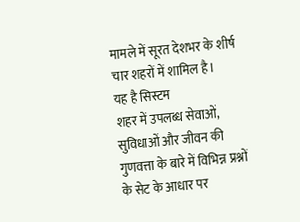मामले में सूरत देशभर के शीर्ष चार शहरों में शामिल है।
यह है सिस्टम
शहर में उपलब्ध सेवाओं, सुविधाओं और जीवन की गुणवत्ता के बारे में विभिन्न प्रश्नों के सेट के आधार पर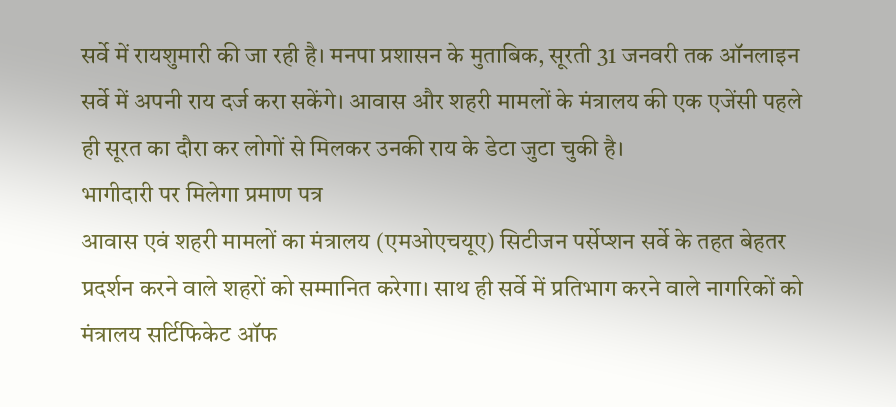सर्वे में रायशुमारी की जा रही है। मनपा प्रशासन के मुताबिक, सूरती 31 जनवरी तक ऑनलाइन सर्वे में अपनी राय दर्ज करा सकेंगे। आवास और शहरी मामलों के मंत्रालय की एक एजेंसी पहले ही सूरत का दौरा कर लोगों से मिलकर उनकी राय के डेटा जुटा चुकी है।
भागीदारी पर मिलेगा प्रमाण पत्र
आवास एवं शहरी मामलों का मंत्रालय (एमओएचयूए) सिटीजन पर्सेप्शन सर्वे के तहत बेहतर प्रदर्शन करने वाले शहरों को सम्मानित करेगा। साथ ही सर्वे में प्रतिभाग करने वाले नागरिकों को मंत्रालय सर्टिफिकेट ऑफ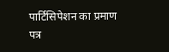पार्टिसिपेशन का प्रमाण पत्र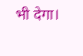भी देगा।